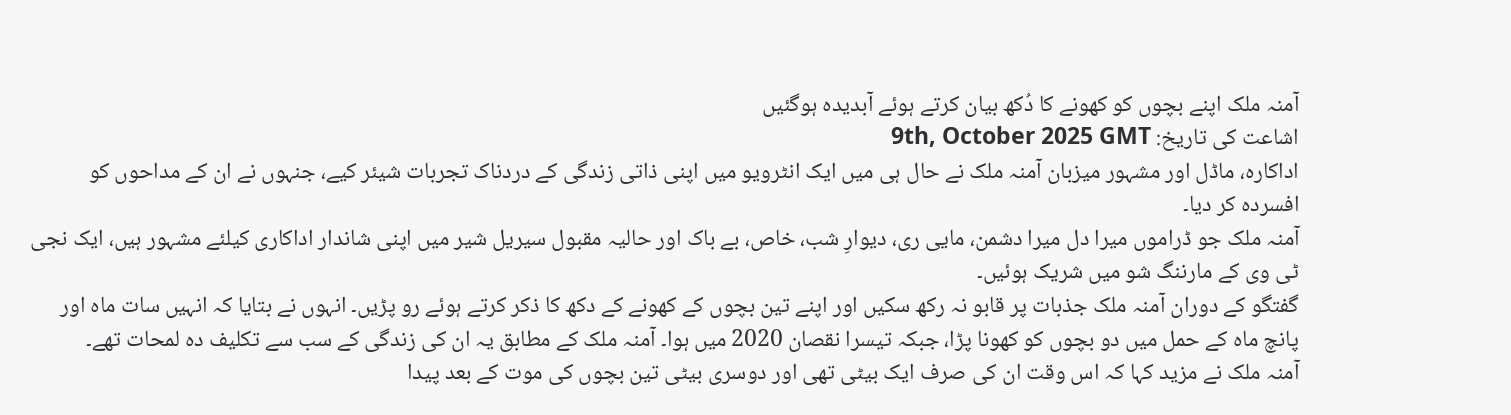آمنہ ملک اپنے بچوں کو کھونے کا دُکھ بیان کرتے ہوئے آبدیدہ ہوگئیں
اشاعت کی تاریخ: 9th, October 2025 GMT
اداکارہ، ماڈل اور مشہور میزبان آمنہ ملک نے حال ہی میں ایک انٹرویو میں اپنی ذاتی زندگی کے دردناک تجربات شیئر کیے، جنہوں نے ان کے مداحوں کو افسردہ کر دیا۔
آمنہ ملک جو ڈراموں میرا دل میرا دشمن، مایی ری، دیوارِ شب، خاص، بے باک اور حالیہ مقبول سیریل شیر میں اپنی شاندار اداکاری کیلئے مشہور ہیں، ایک نجی ٹی وی کے مارننگ شو میں شریک ہوئیں۔
گفتگو کے دوران آمنہ ملک جذبات پر قابو نہ رکھ سکیں اور اپنے تین بچوں کے کھونے کے دکھ کا ذکر کرتے ہوئے رو پڑیں۔ انہوں نے بتایا کہ انہیں سات ماہ اور پانچ ماہ کے حمل میں دو بچوں کو کھونا پڑا، جبکہ تیسرا نقصان 2020 میں ہوا۔ آمنہ ملک کے مطابق یہ ان کی زندگی کے سب سے تکلیف دہ لمحات تھے۔
آمنہ ملک نے مزید کہا کہ اس وقت ان کی صرف ایک بیٹی تھی اور دوسری بیٹی تین بچوں کی موت کے بعد پیدا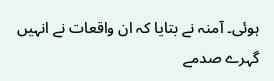ہوئی۔ آمنہ نے بتایا کہ ان واقعات نے انہیں گہرے صدمے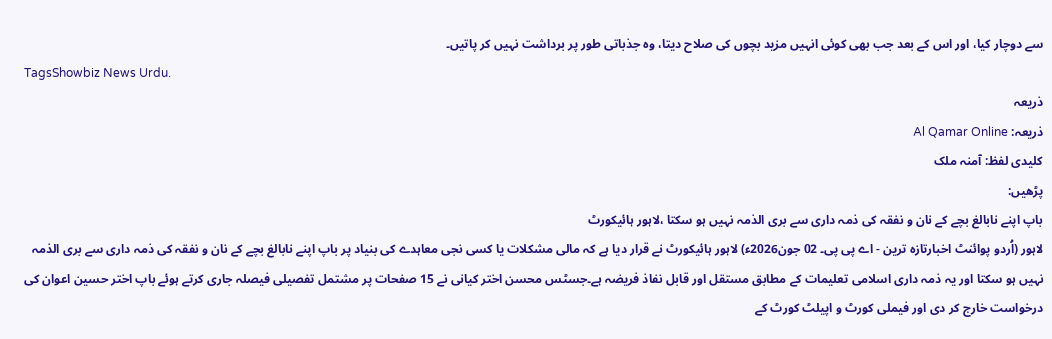سے دوچار کیا، اور اس کے بعد جب بھی کوئی انہیں مزید بچوں کی صلاح دیتا، وہ جذباتی طور پر برداشت نہیں کر پاتیں۔
TagsShowbiz News Urdu.
ذریعہ
ذریعہ: Al Qamar Online
کلیدی لفظ: آمنہ ملک
پڑھیں:
باپ اپنے نابالغ بچے کے نان و نفقہ کی ذمہ داری سے بری الذمہ نہیں ہو سکتا ،لاہور ہائیکورٹ
لاہور (اُردو پوائنٹ اخبارتازہ ترین - اے پی پی۔ 02 جون2026ء) لاہور ہائیکورٹ نے قرار دیا ہے کہ مالی مشکلات یا کسی نجی معاہدے کی بنیاد پر باپ اپنے نابالغ بچے کے نان و نفقہ کی ذمہ داری سے بری الذمہ نہیں ہو سکتا اور یہ ذمہ داری اسلامی تعلیمات کے مطابق مستقل اور قابل نفاذ فریضہ ہے۔جسٹس محسن اختر کیانی نے 15 صفحات پر مشتمل تفصیلی فیصلہ جاری کرتے ہوئے باپ اختر حسین اعوان کی درخواست خارج کر دی اور فیملی کورٹ و اپیلٹ کورٹ کے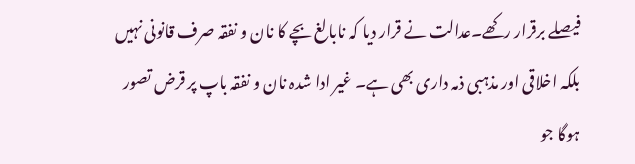فیصلے برقرار رکھے۔عدالت نے قرار دیا کہ نابالغ بچے کا نان و نفقہ صرف قانونی نہیں بلکہ اخلاقی اور مذہبی ذمہ داری بھی ہے۔ غیر ادا شدہ نان و نفقہ باپ پر قرض تصور ہوگا جو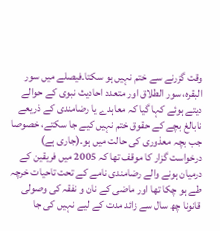وقت گزرنے سے ختم نہیں ہو سکتا۔فیصلے میں سور البقرہ، سور الطلاق اور متعدد احادیث نبوی کے حوالے دیتے ہوئے کہا گیا کہ معاہدے یا رضامندی کے ذریعے نابالغ بچے کے حقوق ختم نہیں کیے جا سکتے، خصوصا جب بچہ معذوری کی حالت میں ہو۔(جاری ہے)
درخواست گزار کا موقف تھا کہ 2005 میں فریقین کے درمیان ہونے والے رضامندی نامے کے تحت تاحیات خرچہ طے ہو چکا تھا اور ماضی کے نان و نفقہ کی وصولی قانونا چھ سال سے زائد مدت کے لیے نہیں کی جا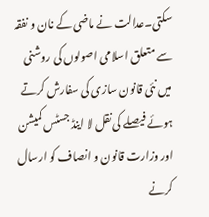سکتی۔عدالت نے ماضی کے نان و نفقہ سے متعلق اسلامی اصولوں کی روشنی میں نئی قانون سازی کی سفارش کرتے ہوئے فیصلے کی نقل لا اینڈ جسٹس کمیشن اور وزارت قانون و انصاف کو ارسال کرنے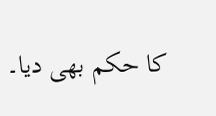کا حکم بھی دیا۔